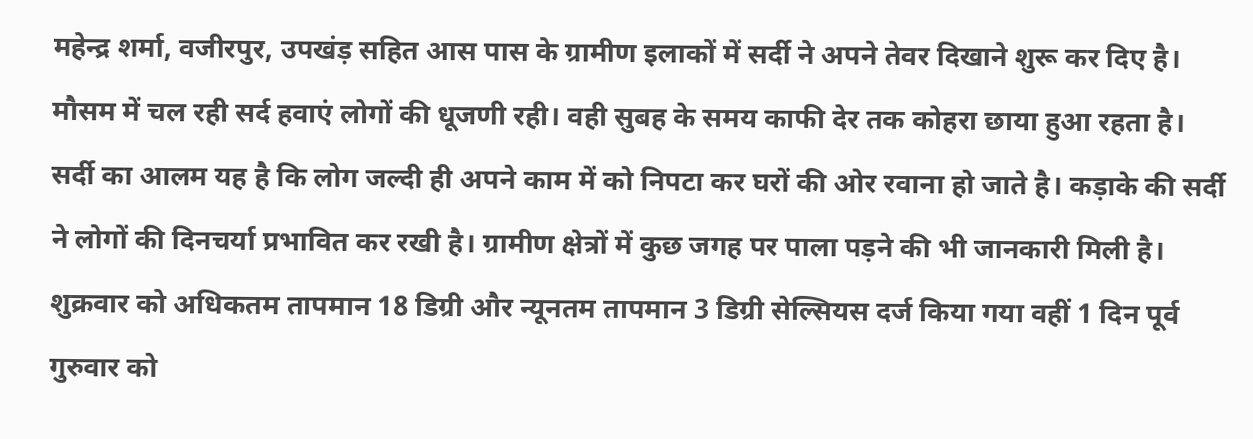महेन्द्र शर्मा, वजीरपुर, उपखंड़ सहित आस पास के ग्रामीण इलाकों में सर्दी ने अपने तेवर दिखाने शुरू कर दिए है। मौसम में चल रही सर्द हवाएं लोगों की धूजणी रही। वही सुबह के समय काफी देर तक कोहरा छाया हुआ रहता है। सर्दी का आलम यह है कि लोग जल्दी ही अपने काम में को निपटा कर घरों की ओर रवाना हो जाते है। कड़ाके की सर्दी ने लोगों की दिनचर्या प्रभावित कर रखी है। ग्रामीण क्षेत्रों में कुछ जगह पर पाला पड़ने की भी जानकारी मिली है। शुक्रवार को अधिकतम तापमान 18 डिग्री और न्यूनतम तापमान 3 डिग्री सेल्सियस दर्ज किया गया वहीं 1 दिन पूर्व गुरुवार को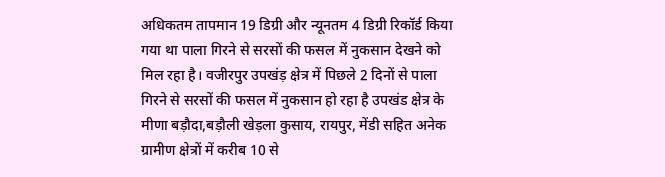अधिकतम तापमान 19 डिग्री और न्यूनतम 4 डिग्री रिकॉर्ड किया गया था पाला गिरने से सरसों की फसल में नुकसान देखने को मिल रहा है। वजीरपुर उपखंड़ क्षेत्र में पिछले 2 दिनों से पाला गिरने से सरसों की फसल में नुकसान हो रहा है उपखंड क्षेत्र के मीणा बड़ौदा,बड़ौली खेड़ला कुसाय, रायपुर, मेंडी सहित अनेक ग्रामीण क्षेत्रों में करीब 10 से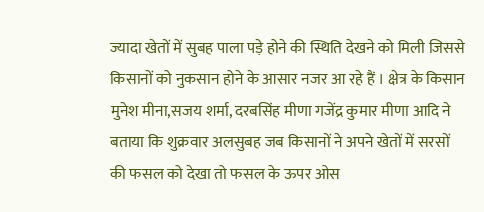ज्यादा खेतों में सुबह पाला पड़े होने की स्थिति देखने को मिली जिससे किसानों को नुकसान होने के आसार नजर आ रहे हैं । क्षेत्र के किसान मुनेश मीना,सजय शर्मा, दरबसिंह मीणा गजेंद्र कुमार मीणा आदि ने बताया कि शुक्रवार अलसुबह जब किसानों ने अपने खेतों में सरसों की फसल को देखा तो फसल के ऊपर ओस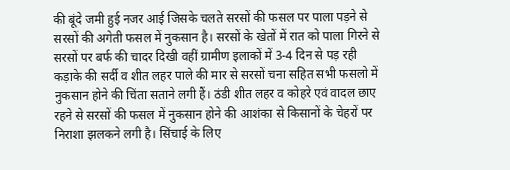की बूंदे जमी हुई नजर आई जिसके चलते सरसों की फसल पर पाला पड़ने से सरसों की अगेती फसल में नुकसान है। सरसों के खेतों में रात को पाला गिरने से सरसों पर बर्फ की चादर दिखी वहीं ग्रामीण इलाकों में 3-4 दिन से पड़ रही कड़ाके की सर्दी व शीत लहर पाले की मार से सरसों चना सहित सभी फसलो में नुकसान होने की चिंता सताने लगी हैं। ठंडी शीत लहर व कोहरे एवं वादल छाए रहने से सरसों की फसल में नुकसान होने की आशंका से किसानों के चेहरों पर निराशा झलकने लगी है। सिंचाई के लिए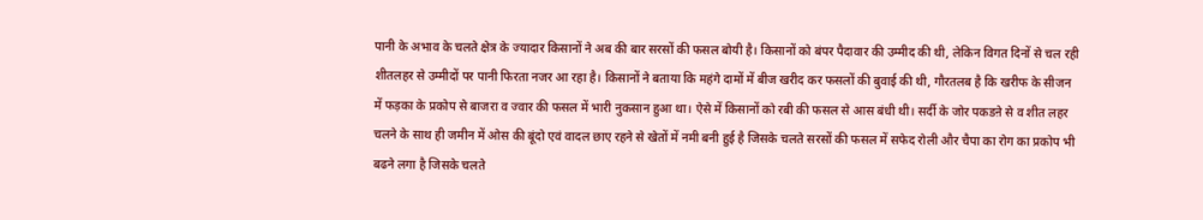पानी के अभाव के चलते क्षेत्र के ज्यादार किसानों ने अब की बार सरसों की फसल बोयी है। किसानों को बंपर पैदावार की उम्मीद की थी, लेकिन विगत दिनों से चल रही शीतलहर से उम्मीदों पर पानी फिरता नजर आ रहा है। किसानों ने बताया कि महंगे दामों में बीज खरीद कर फसलों की बुवाई की थी, गौरतलब है कि खरीफ के सीजन में फड़का के प्रकोप से बाजरा व ज्वार की फसल में भारी नुकसान हुआ था। ऐसे में किसानों को रबी की फसल से आस बंधी थी। सर्दी के जोर पकडऩे से व शीत लहर चलने के साथ ही जमीन में ओस की बूंदो एवं वादल छाए रहने से खेतों में नमी बनी हुई है जिसके चलते सरसों की फसल में सफेद रोली और चैपा का रोग का प्रकोप भी बढने लगा है जिसके चलते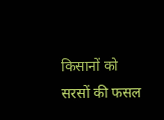किसानों को सरसों की फसल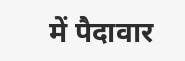में पैदावार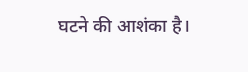घटने की आशंका है।